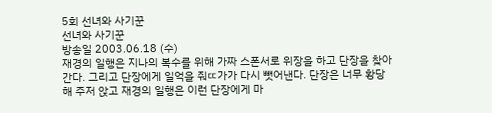5회 선녀와 사기꾼
선녀와 사기꾼
방송일 2003.06.18 (수)
재경의 일행은 지나의 복수를 위해 가짜 스폰서로 위장을 하고 단장을 찾아간다. 그리고 단장에게 일억을 줘ㄸ가가 다시 뺏어낸다. 단장은 너무 황당해 주저 앉고 재경의 일행은 이런 단장에게 마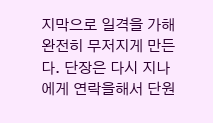지막으로 일격을 가해 완전히 무저지게 만든다. 단장은 다시 지나에게 연락을해서 단원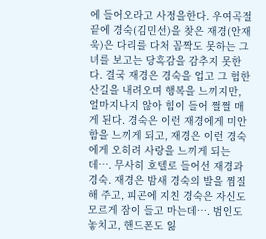에 들어오라고 사정을한다. 우여곡절 끝에 경숙(김민선)을 찾은 재경(안재욱)은 다리를 다처 꼼짝도 못하는 그녀를 보고는 당혹감을 감추지 못한다. 결국 재경은 경숙을 업고 그 험한 산길을 내려오며 행복을 느끼지만, 얼마지나지 않아 힘이 들어 쩔쩔 매게 된다. 경숙은 이런 재경에게 미안함을 느끼게 되고, 재경은 이런 경숙에게 오히려 사랑을 느끼게 되는데…. 무사히 호텔로 들어선 재경과 경숙. 재경은 밤새 경숙의 발을 찜질해 주고, 피곤에 지친 경숙은 자신도 모르게 잠이 들고 마는데…. 범인도 놓치고, 핸드폰도 잃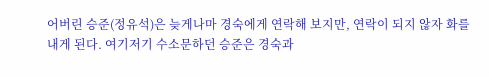어버린 승준(정유석)은 늦게나마 경숙에게 연락해 보지만, 연락이 되지 않자 화를 내게 된다. 여기저기 수소문하던 승준은 경숙과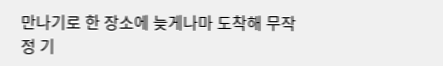만나기로 한 장소에 늦게나마 도착해 무작정 기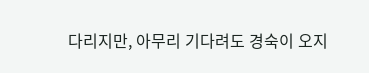다리지만, 아무리 기다려도 경숙이 오지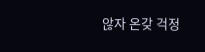않자 온갖 걱정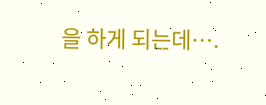을 하게 되는데….